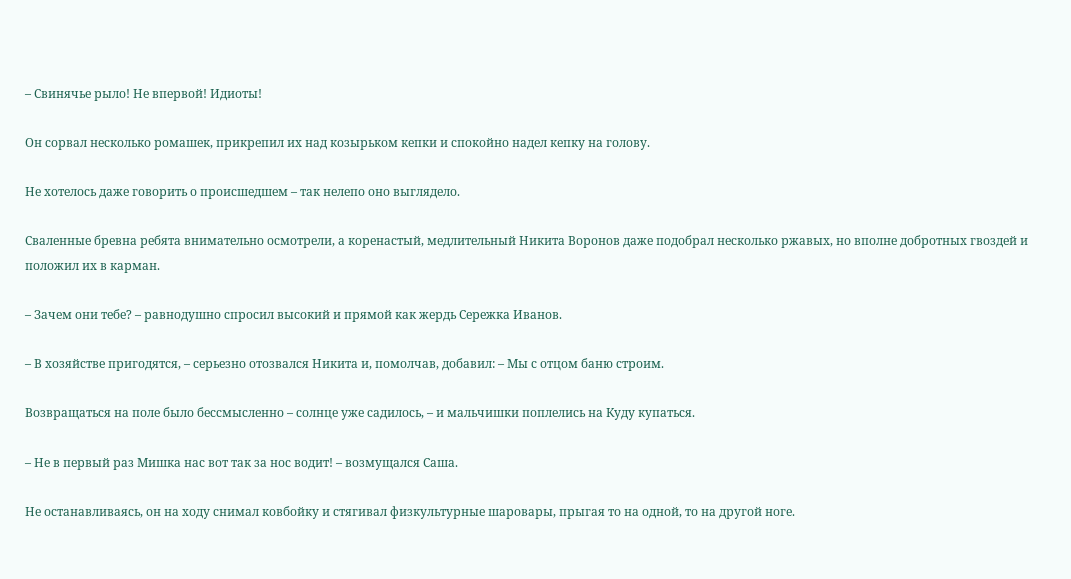– Свинячье рыло! Не впервой! Идиоты!

Он сорвал несколько ромашек, прикрепил их над козырьком кепки и спокойно надел кепку на голову.

Не хотелось даже говорить о происшедшем – так нелепо оно выглядело.

Сваленные бревна ребята внимательно осмотрели, а коренастый, медлительный Никита Воронов даже подобрал несколько ржавых, но вполне добротных гвоздей и положил их в карман.

– Зачем они тебе? – равнодушно спросил высокий и прямой как жердь Сережка Иванов.

– В хозяйстве пригодятся, – серьезно отозвался Никита и, помолчав, добавил: – Мы с отцом баню строим.

Возвращаться на поле было бессмысленно – солнце уже садилось, – и мальчишки поплелись на Куду купаться.

– Не в первый раз Мишка нас вот так за нос водит! – возмущался Саша.

Не останавливаясь, он на ходу снимал ковбойку и стягивал физкультурные шаровары, прыгая то на одной, то на другой ноге.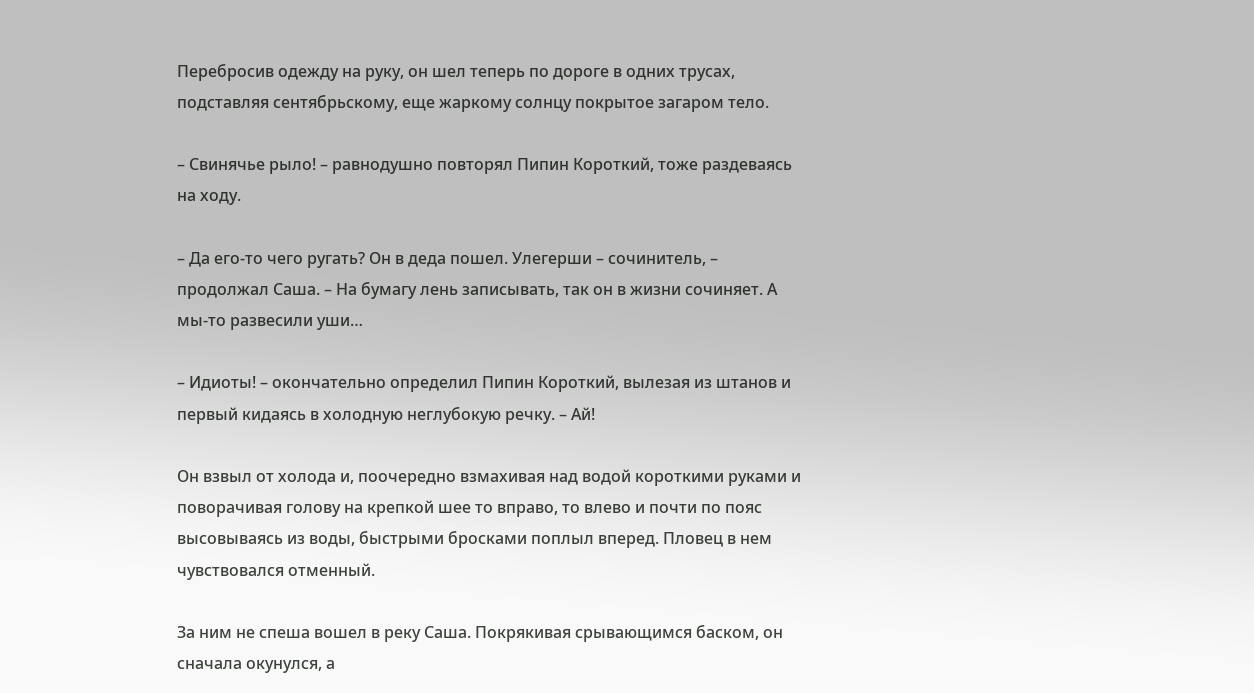Перебросив одежду на руку, он шел теперь по дороге в одних трусах, подставляя сентябрьскому, еще жаркому солнцу покрытое загаром тело.

– Свинячье рыло! – равнодушно повторял Пипин Короткий, тоже раздеваясь на ходу.

– Да его-то чего ругать? Он в деда пошел. Улегерши – сочинитель, – продолжал Саша. – На бумагу лень записывать, так он в жизни сочиняет. А мы-то развесили уши…

– Идиоты! – окончательно определил Пипин Короткий, вылезая из штанов и первый кидаясь в холодную неглубокую речку. – Ай!

Он взвыл от холода и, поочередно взмахивая над водой короткими руками и поворачивая голову на крепкой шее то вправо, то влево и почти по пояс высовываясь из воды, быстрыми бросками поплыл вперед. Пловец в нем чувствовался отменный.

За ним не спеша вошел в реку Саша. Покрякивая срывающимся баском, он сначала окунулся, а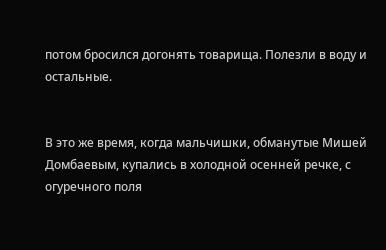потом бросился догонять товарища. Полезли в воду и остальные.


В это же время, когда мальчишки, обманутые Мишей Домбаевым, купались в холодной осенней речке, с огуречного поля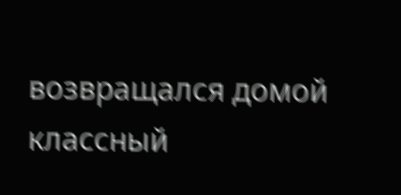возвращался домой классный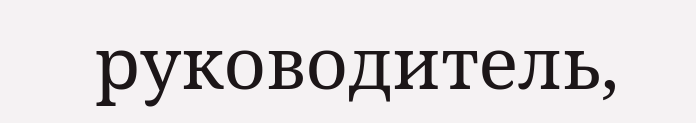руководитель,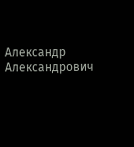Александр Александрович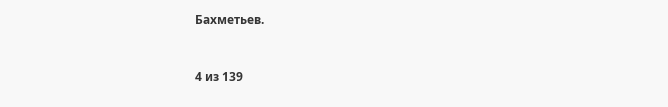Бахметьев.



4 из 139